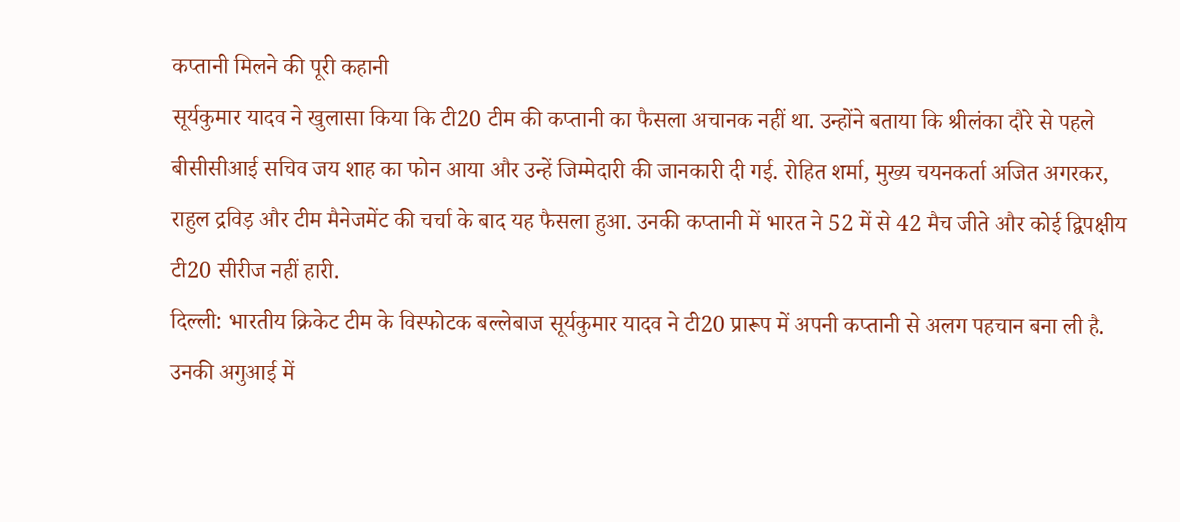कप्तानी मिलने की पूरी कहानी
सूर्यकुमार यादव ने खुलासा किया कि टी20 टीम की कप्तानी का फैसला अचानक नहीं था. उन्होंने बताया कि श्रीलंका दौरे से पहले बीसीसीआई सचिव जय शाह का फोन आया और उन्हें जिम्मेदारी की जानकारी दी गई. रोहित शर्मा, मुख्य चयनकर्ता अजित अगरकर, राहुल द्रविड़ और टीम मैनेजमेंट की चर्चा के बाद यह फैसला हुआ. उनकी कप्तानी में भारत ने 52 में से 42 मैच जीते और कोई द्विपक्षीय टी20 सीरीज नहीं हारी.
दिल्ली: भारतीय क्रिकेट टीम के विस्फोटक बल्लेबाज सूर्यकुमार यादव ने टी20 प्रारूप में अपनी कप्तानी से अलग पहचान बना ली है. उनकी अगुआई में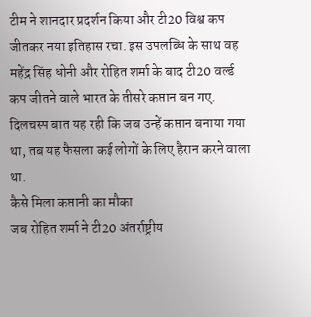टीम ने शानदार प्रदर्शन किया और टी20 विश्व कप जीतकर नया इतिहास रचा. इस उपलब्धि के साथ वह महेंद्र सिंह धोनी और रोहित शर्मा के बाद टी20 वर्ल्ड कप जीतने वाले भारत के तीसरे कप्तान बन गए. दिलचस्प बात यह रही कि जब उन्हें कप्तान बनाया गया था, तब यह फैसला कई लोगों के लिए हैरान करने वाला था.
कैसे मिला कप्तानी का मौका
जब रोहित शर्मा ने टी20 अंतर्राष्ट्रीय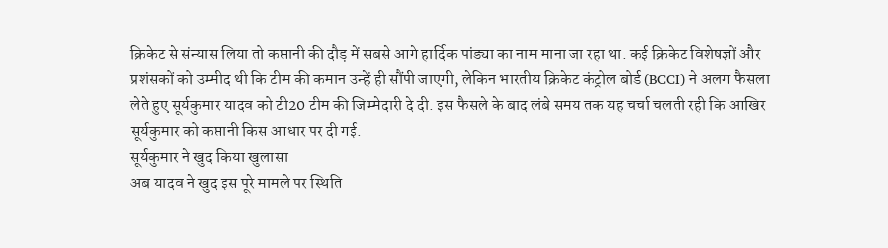क्रिकेट से संन्यास लिया तो कप्तानी की दौड़ में सबसे आगे हार्दिक पांड्या का नाम माना जा रहा था. कई क्रिकेट विशेषज्ञों और प्रशंसकों को उम्मीद थी कि टीम की कमान उन्हें ही सौंपी जाएगी, लेकिन भारतीय क्रिकेट कंट्रोल बोर्ड (BCCI) ने अलग फैसला लेते हुए सूर्यकुमार यादव को टी20 टीम की जिम्मेदारी दे दी. इस फैसले के बाद लंबे समय तक यह चर्चा चलती रही कि आखिर सूर्यकुमार को कप्तानी किस आधार पर दी गई.
सूर्यकुमार ने खुद किया खुलासा
अब यादव ने खुद इस पूरे मामले पर स्थिति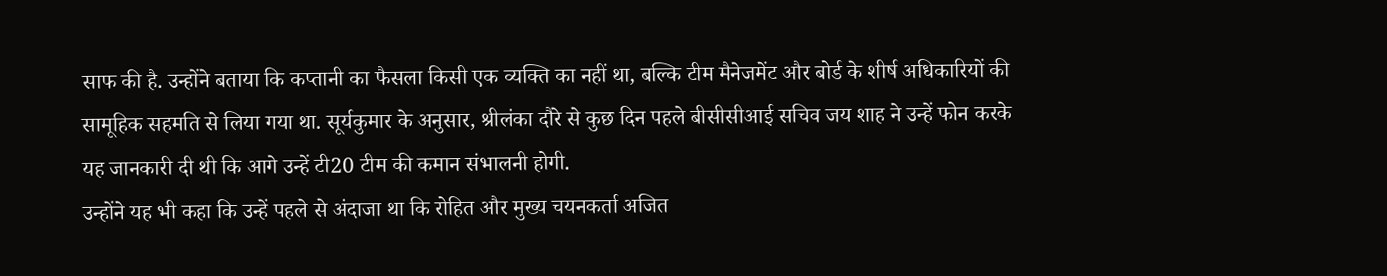साफ की है. उन्होंने बताया कि कप्तानी का फैसला किसी एक व्यक्ति का नहीं था, बल्कि टीम मैनेजमेंट और बोर्ड के शीर्ष अधिकारियों की सामूहिक सहमति से लिया गया था. सूर्यकुमार के अनुसार, श्रीलंका दौरे से कुछ दिन पहले बीसीसीआई सचिव जय शाह ने उन्हें फोन करके यह जानकारी दी थी कि आगे उन्हें टी20 टीम की कमान संभालनी होगी.
उन्होंने यह भी कहा कि उन्हें पहले से अंदाजा था कि रोहित और मुख्य चयनकर्ता अजित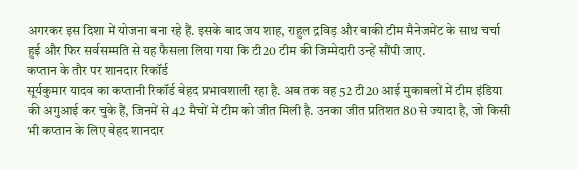अगरकर इस दिशा में योजना बना रहे हैं. इसके बाद जय शाह, राहुल द्रविड़ और बाकी टीम मैनेजमेंट के साथ चर्चा हुई और फिर सर्वसम्मति से यह फैसला लिया गया कि टी20 टीम की जिम्मेदारी उन्हें सौंपी जाए.
कप्तान के तौर पर शानदार रिकॉर्ड
सूर्यकुमार यादव का कप्तानी रिकॉर्ड बेहद प्रभावशाली रहा है. अब तक वह 52 टी20 आई मुकाबलों में टीम इंडिया की अगुआई कर चुके हैं, जिनमें से 42 मैचों में टीम को जीत मिली है. उनका जीत प्रतिशत 80 से ज्यादा है, जो किसी भी कप्तान के लिए बेहद शानदार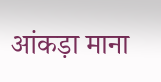आंकड़ा माना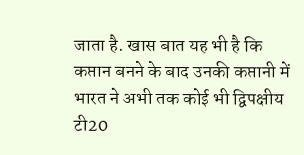जाता है. खास बात यह भी है कि कप्तान बनने के बाद उनकी कप्तानी में भारत ने अभी तक कोई भी द्विपक्षीय टी20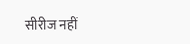सीरीज नहीं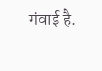गंवाई है.